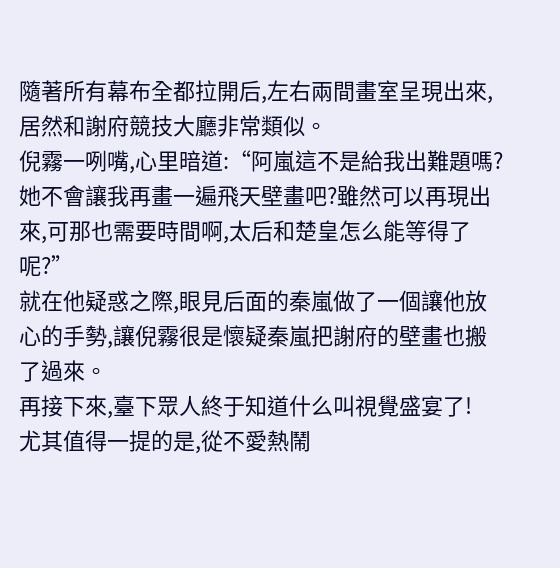隨著所有幕布全都拉開后,左右兩間畫室呈現出來,居然和謝府競技大廳非常類似。
倪霧一咧嘴,心里暗道:“阿嵐這不是給我出難題嗎?她不會讓我再畫一遍飛天壁畫吧?雖然可以再現出來,可那也需要時間啊,太后和楚皇怎么能等得了呢?”
就在他疑惑之際,眼見后面的秦嵐做了一個讓他放心的手勢,讓倪霧很是懷疑秦嵐把謝府的壁畫也搬了過來。
再接下來,臺下眾人終于知道什么叫視覺盛宴了!
尤其值得一提的是,從不愛熱鬧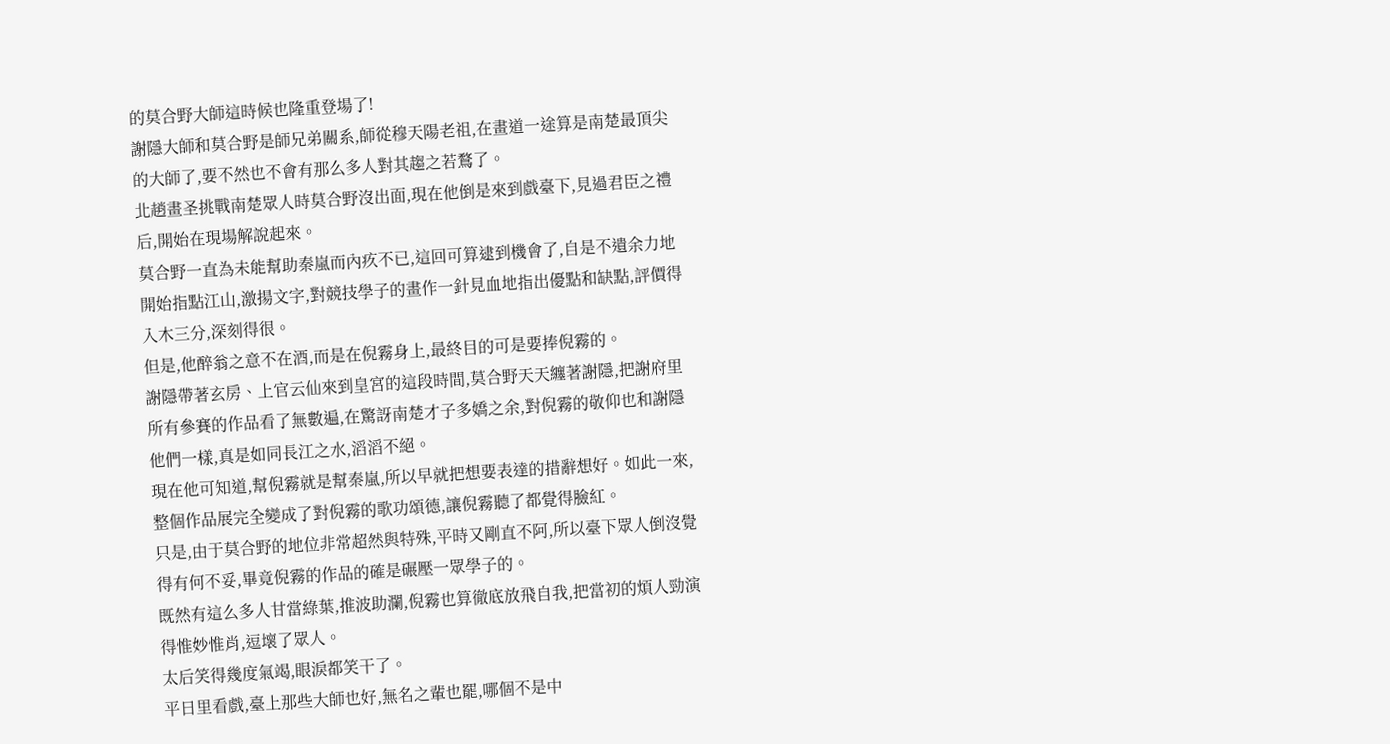的莫合野大師這時候也隆重登場了!
謝隱大師和莫合野是師兄弟關系,師從穆天陽老祖,在畫道一途算是南楚最頂尖的大師了,要不然也不會有那么多人對其趨之若鶩了。
北趙畫圣挑戰南楚眾人時莫合野沒出面,現在他倒是來到戲臺下,見過君臣之禮后,開始在現場解說起來。
莫合野一直為未能幫助秦嵐而內疚不已,這回可算逮到機會了,自是不遺余力地開始指點江山,激揚文字,對競技學子的畫作一針見血地指出優點和缺點,評價得入木三分,深刻得很。
但是,他醉翁之意不在酒,而是在倪霧身上,最終目的可是要捧倪霧的。
謝隱帶著玄房、上官云仙來到皇宮的這段時間,莫合野天天纏著謝隱,把謝府里所有參賽的作品看了無數遍,在驚訝南楚才子多嬌之余,對倪霧的敬仰也和謝隱他們一樣,真是如同長江之水,滔滔不絕。
現在他可知道,幫倪霧就是幫秦嵐,所以早就把想要表達的措辭想好。如此一來,整個作品展完全變成了對倪霧的歌功頌德,讓倪霧聽了都覺得臉紅。
只是,由于莫合野的地位非常超然與特殊,平時又剛直不阿,所以臺下眾人倒沒覺得有何不妥,畢竟倪霧的作品的確是碾壓一眾學子的。
既然有這么多人甘當綠葉,推波助瀾,倪霧也算徹底放飛自我,把當初的煩人勁演得惟妙惟肖,逗壞了眾人。
太后笑得幾度氣竭,眼淚都笑干了。
平日里看戲,臺上那些大師也好,無名之輩也罷,哪個不是中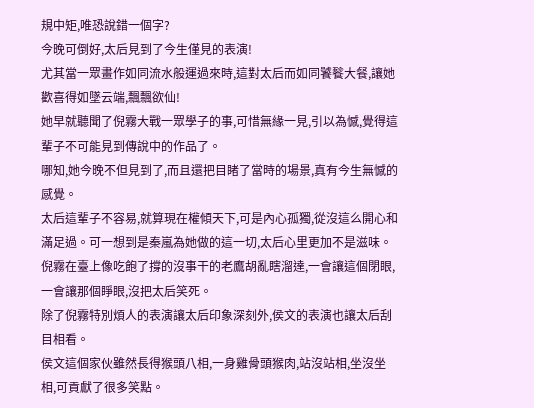規中矩,唯恐說錯一個字?
今晚可倒好,太后見到了今生僅見的表演!
尤其當一眾畫作如同流水般運過來時,這對太后而如同饕餮大餐,讓她歡喜得如墜云端,飄飄欲仙!
她早就聽聞了倪霧大戰一眾學子的事,可惜無緣一見,引以為憾,覺得這輩子不可能見到傳說中的作品了。
哪知,她今晚不但見到了,而且還把目睹了當時的場景,真有今生無憾的感覺。
太后這輩子不容易,就算現在權傾天下,可是內心孤獨,從沒這么開心和滿足過。可一想到是秦嵐為她做的這一切,太后心里更加不是滋味。
倪霧在臺上像吃飽了撐的沒事干的老鷹胡亂瞎溜達,一會讓這個閉眼,一會讓那個睜眼,沒把太后笑死。
除了倪霧特別煩人的表演讓太后印象深刻外,侯文的表演也讓太后刮目相看。
侯文這個家伙雖然長得猴頭八相,一身雞骨頭猴肉,站沒站相,坐沒坐相,可貢獻了很多笑點。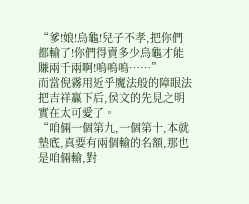“爹!娘!烏龜!兒子不孝,把你們都輸了!你們得賣多少烏龜才能賺兩千兩啊!嗚嗚嗚……”
而當倪霧用近乎魔法般的障眼法把吉祥贏下后,侯文的先見之明實在太可愛了。
“咱倆一個第九,一個第十,本就墊底,真要有兩個輸的名額,那也是咱倆輸,對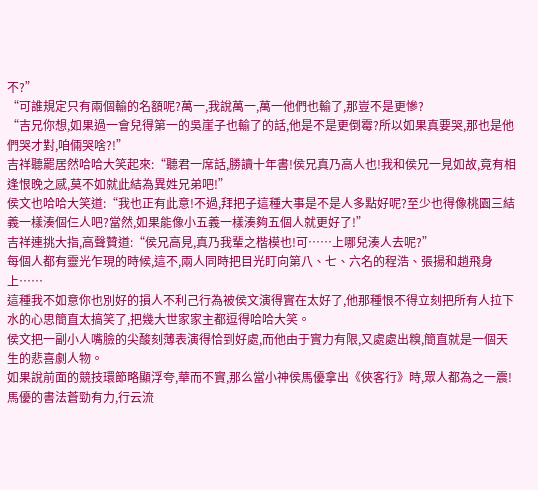不?”
“可誰規定只有兩個輸的名額呢?萬一,我說萬一,萬一他們也輸了,那豈不是更慘?
“吉兄你想,如果過一會兒得第一的吳崖子也輸了的話,他是不是更倒霉?所以如果真要哭,那也是他們哭才對,咱倆哭啥?!”
吉祥聽罷居然哈哈大笑起來:“聽君一席話,勝讀十年書!侯兄真乃高人也!我和侯兄一見如故,竟有相逢恨晚之感,莫不如就此結為異姓兄弟吧!”
侯文也哈哈大笑道:“我也正有此意!不過,拜把子這種大事是不是人多點好呢?至少也得像桃園三結義一樣湊個仨人吧?當然,如果能像小五義一樣湊夠五個人就更好了!”
吉祥連挑大指,高聲贊道:“侯兄高見,真乃我輩之楷模也!可……上哪兒湊人去呢?”
每個人都有靈光乍現的時候,這不,兩人同時把目光盯向第八、七、六名的程浩、張揚和趙飛身上……
這種我不如意你也別好的損人不利己行為被侯文演得實在太好了,他那種恨不得立刻把所有人拉下水的心思簡直太搞笑了,把幾大世家家主都逗得哈哈大笑。
侯文把一副小人嘴臉的尖酸刻薄表演得恰到好處,而他由于實力有限,又處處出糗,簡直就是一個天生的悲喜劇人物。
如果說前面的競技環節略顯浮夸,華而不實,那么當小神侯馬優拿出《俠客行》時,眾人都為之一震!
馬優的書法蒼勁有力,行云流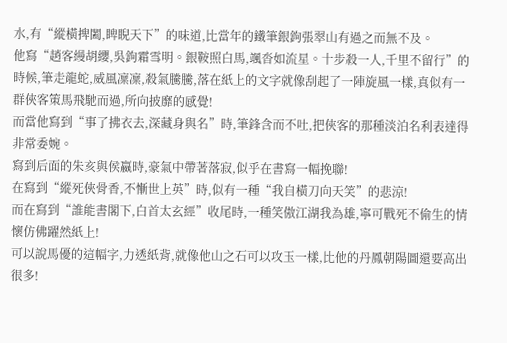水,有“縱橫捭闔,睥睨天下”的味道,比當年的鐵筆銀鉤張翠山有過之而無不及。
他寫“趙客縵胡纓,吳鉤霜雪明。銀鞍照白馬,颯沓如流星。十步殺一人,千里不留行”的時候,筆走龍蛇,威風凜凜,殺氣騰騰,落在紙上的文字就像刮起了一陣旋風一樣,真似有一群俠客策馬飛馳而過,所向披靡的感覺!
而當他寫到“事了拂衣去,深藏身與名”時,筆鋒含而不吐,把俠客的那種淡泊名利表達得非常委婉。
寫到后面的朱亥與侯嬴時,豪氣中帶著落寂,似乎在書寫一幅挽聯!
在寫到“縱死俠骨香,不慚世上英”時,似有一種“我自橫刀向天笑”的悲涼!
而在寫到“誰能書閣下,白首太玄經”收尾時,一種笑傲江湖我為雄,寧可戰死不偷生的情懷仿佛躍然紙上!
可以說馬優的這幅字,力透紙背,就像他山之石可以攻玉一樣,比他的丹鳳朝陽圖還要高出很多!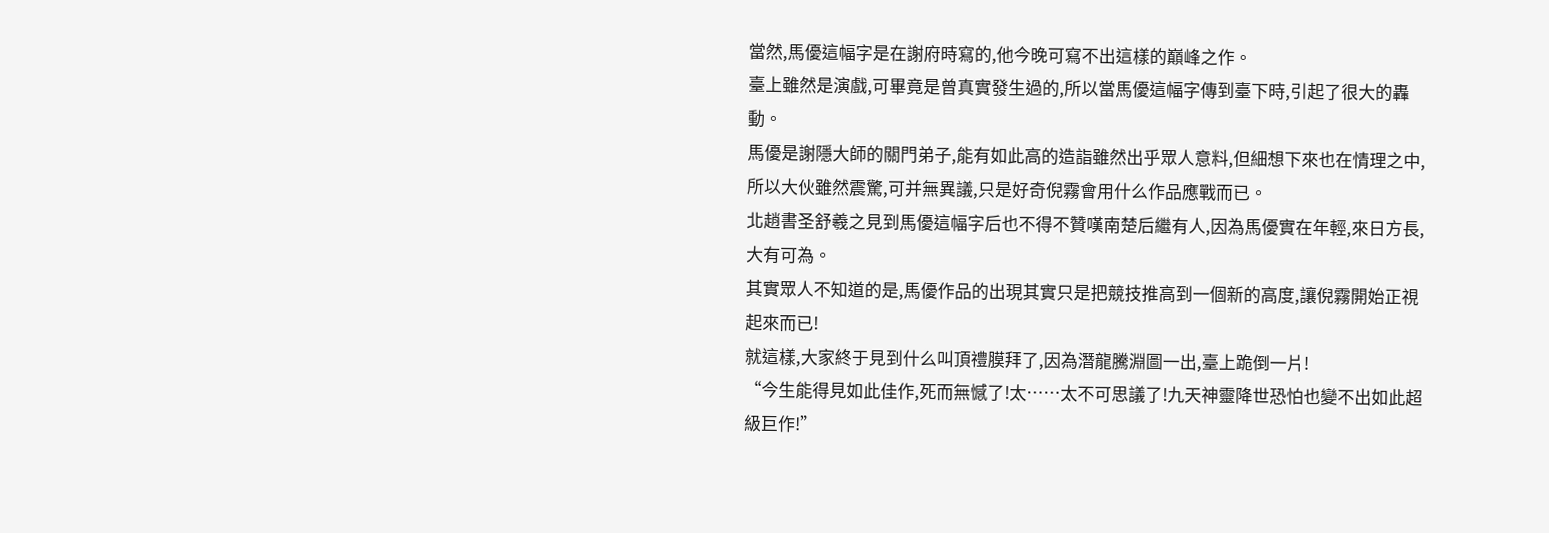當然,馬優這幅字是在謝府時寫的,他今晚可寫不出這樣的巔峰之作。
臺上雖然是演戲,可畢竟是曾真實發生過的,所以當馬優這幅字傳到臺下時,引起了很大的轟動。
馬優是謝隱大師的關門弟子,能有如此高的造詣雖然出乎眾人意料,但細想下來也在情理之中,所以大伙雖然震驚,可并無異議,只是好奇倪霧會用什么作品應戰而已。
北趙書圣舒羲之見到馬優這幅字后也不得不贊嘆南楚后繼有人,因為馬優實在年輕,來日方長,大有可為。
其實眾人不知道的是,馬優作品的出現其實只是把競技推高到一個新的高度,讓倪霧開始正視起來而已!
就這樣,大家終于見到什么叫頂禮膜拜了,因為潛龍騰淵圖一出,臺上跪倒一片!
“今生能得見如此佳作,死而無憾了!太……太不可思議了!九天神靈降世恐怕也變不出如此超級巨作!”